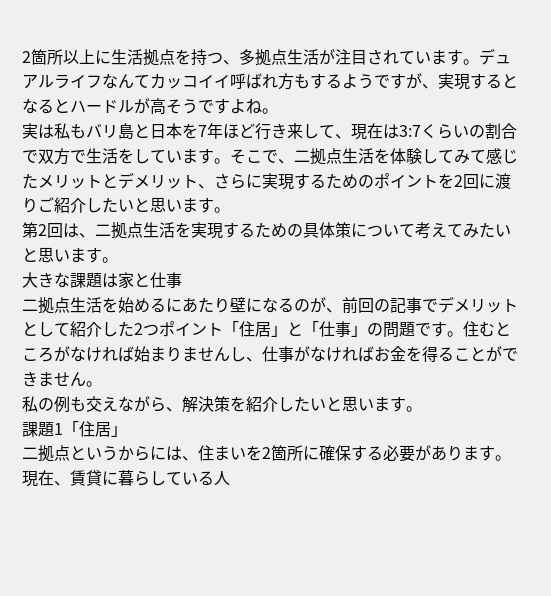2箇所以上に生活拠点を持つ、多拠点生活が注目されています。デュアルライフなんてカッコイイ呼ばれ方もするようですが、実現するとなるとハードルが高そうですよね。
実は私もバリ島と日本を7年ほど行き来して、現在は3:7くらいの割合で双方で生活をしています。そこで、二拠点生活を体験してみて感じたメリットとデメリット、さらに実現するためのポイントを2回に渡りご紹介したいと思います。
第2回は、二拠点生活を実現するための具体策について考えてみたいと思います。
大きな課題は家と仕事
二拠点生活を始めるにあたり壁になるのが、前回の記事でデメリットとして紹介した2つポイント「住居」と「仕事」の問題です。住むところがなければ始まりませんし、仕事がなければお金を得ることができません。
私の例も交えながら、解決策を紹介したいと思います。
課題1「住居」
二拠点というからには、住まいを2箇所に確保する必要があります。現在、賃貸に暮らしている人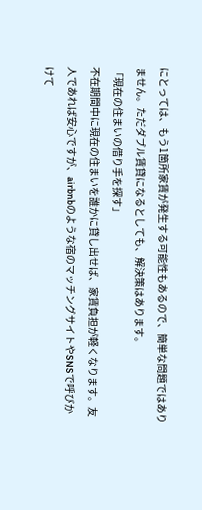にとっては、もう1箇所家賃が発生する可能性もあるので、簡単な問題ではありません。ただダブル賃貸になるとしても、解決策はあります。
「現在の住まいの借り手を探す」
不在期間中に現在の住まいを誰かに貸し出せば、家賃負担が軽くなります。友人であれば安心ですが、airbnbのような宿のマッチングサイトやSNSで呼びかけて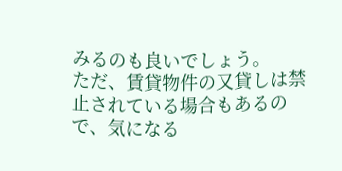みるのも良いでしょう。
ただ、賃貸物件の又貸しは禁止されている場合もあるので、気になる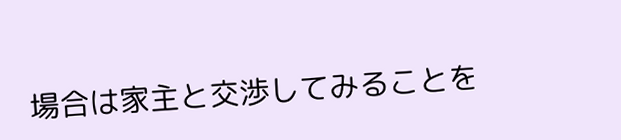場合は家主と交渉してみることを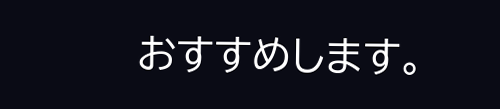おすすめします。